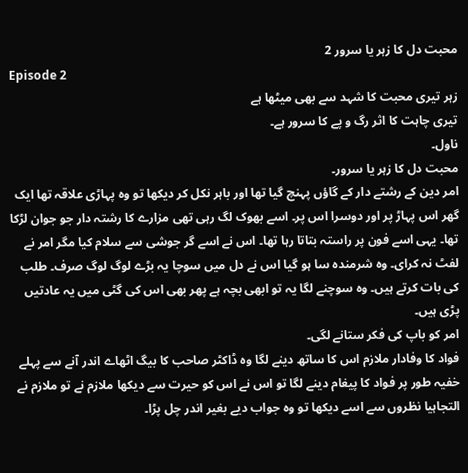محبت دل کا زہر یا سرور 2
Episode 2
زہر تیری محبت کا شہد سے بھی میٹھا ہے
تیری چاہت کا اثر رگ و پے کا سرور ہے۔
ناول۔
محبت دل کا زہر یا سرور۔
امر دین کے رشتے دار کے گاؤں پہنچ گیا تھا اور باہر نکل کر دیکھا تو وہ پہاڑی علاقہ تھا ایک گھر اس پہاڑ پر اور دوسرا اس پر۔ اسے بھوک لگ رہی تھی مزارے کا رشتہ دار جو جوان لڑکا تھا۔ یہی اسے فون پر راستہ بتاتا رہا تھا۔ اس نے اسے گر جوشی سے سلام کیا مگر امر نے لفٹ نہ کرای۔ وہ شرمندہ سا ہو گیا اس نے دل میں سوچا یہ بڑے لوگ لوگ صرف۔ طلب کی بات کرتے ہیں۔ وہ سوچنے لگا یہ تو ابھی بچہ ہے پھر بھی اس کی گٹی میں یہ عادتیں پڑی ہیں۔
امر کو باپ کی فکر ستانے لگی۔
فواد کا وفادار ملازم اس کا ساتھ دینے لگا وہ ڈاکٹر صاحب کا بیگ اٹھاے اندر آنے سے پہلے خفیہ طور پر فواد کا پیغام دینے لگا تو اس نے اس کو حیرت سے دیکھا ملازم نے تو ملازم نے التجاہیا نظروں سے اسے دیکھا تو وہ جواب دیے بغیر اندر چل پڑا۔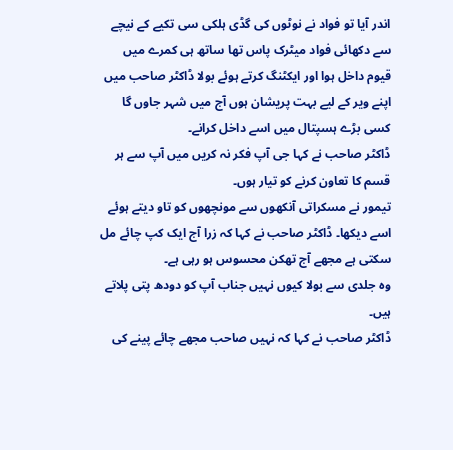اندر آیا تو فواد نے نوٹوں کی گڈی ہلکی سی تکیے کے نیچے سے دکھائی فواد میٹرک پاس تھا ساتھ ہی کمرے میں قیوم داخل ہوا اور ایکٹنگ کرتے ہوئے بولا ڈاکٹر صاحب میں اپنے ویر کے لیے بہت پریشان ہوں آج میں شہر جاوں گا کسی بڑے ہسپتال میں اسے داخل کرانے۔
ڈاکٹر صاحب نے کہا جی آپ فکر نہ کریں میں آپ سے ہر قسم کا تعاون کرنے کو تیار ہوں۔
تیمور نے مسکراتی آنکھوں سے مونچھوں کو تاو دیتے ہوئے اسے دیکھا۔ ڈاکٹر صاحب نے کہا کہ زرا آج ایک کپ چائے مل سکتی ہے مجھے آج تھکن محسوس ہو رہی ہے۔
وہ جلدی سے بولا کیوں نہیں جناب آپ کو دودھ پتی پلاتے ہیں۔
ڈاکٹر صاحب نے کہا کہ نہیں صاحب مجھے چائے پینے کی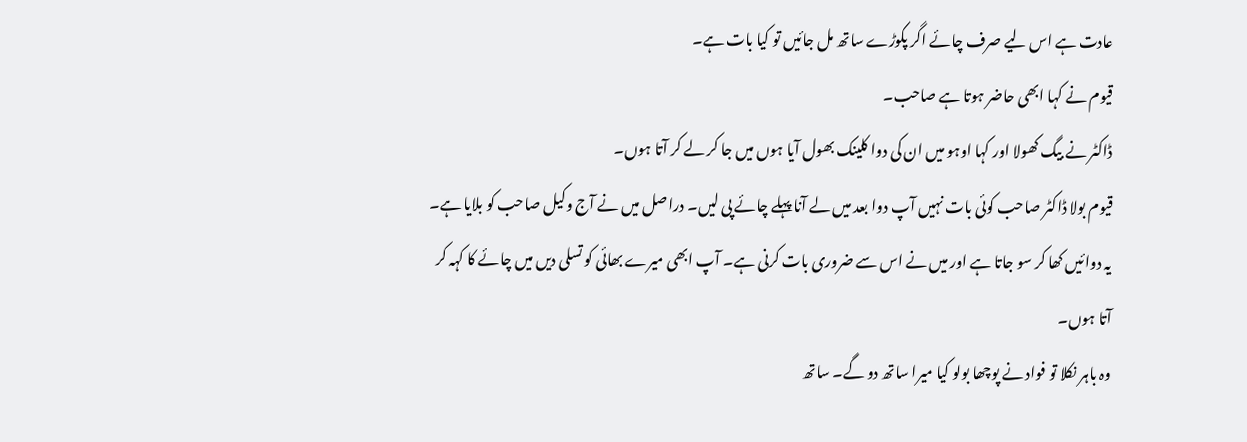عادت ہے اس لیے صرف چائے اگر پکوڑے ساتھ مل جائیں تو کیا بات ہے۔
قیوم نے کہا ابھی حاضر ہوتا ہے صاحب۔
ڈاکٹر نے بیگ کھولا اور کہا اوہو میں ان کی دوا کلینک بھول آیا ہوں میں جا کر لے کر آتا ہوں۔
قیوم بولا ڈاکٹر صاحب کوئی بات نہیں آپ دوا بعد میں لے آنا پہلے چائے پی لیں۔ دراصل میں نے آج وکیل صاحب کو بلایا ہے۔ یہ دوائیں کھا کر سو جاتا ہے اور میں نے اس سے ضروری بات کرنی ہے۔ آپ ابھی میرے بھائی کو تسلی دیں میں چائے کا کہہ کر آتا ہوں۔
وہ باہر نکلا تو فواد نے پوچھا بولو کیا میرا ساتھ دو گے۔ ساتھ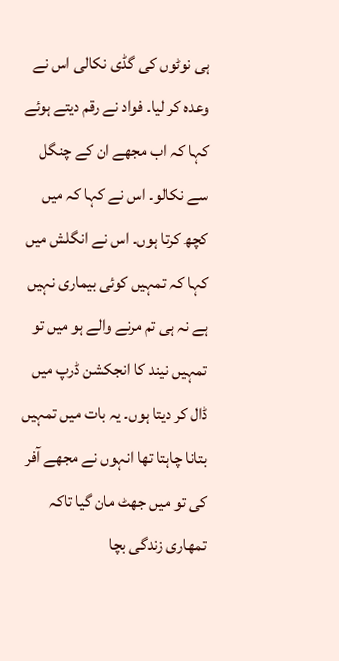ہی نوٹوں کی گڈی نکالی اس نے وعدہ کر لیا۔ فواد نے رقم دیتے ہوئے کہا کہ اب مجھے ان کے چنگل سے نکالو۔ اس نے کہا کہ میں کچھ کرتا ہوں۔ اس نے انگلش میں کہا کہ تمہیں کوئی بیماری نہیں ہے نہ ہی تم مرنے والے ہو میں تو تمہیں نیند کا انجکشن ڈرپ میں ڈال کر دیتا ہوں۔ یہ بات میں تمہیں بتانا چاہتا تھا انہوں نے مجھے آفر کی تو میں جھٹ مان گیا تاکہ تمھاری زندگی بچا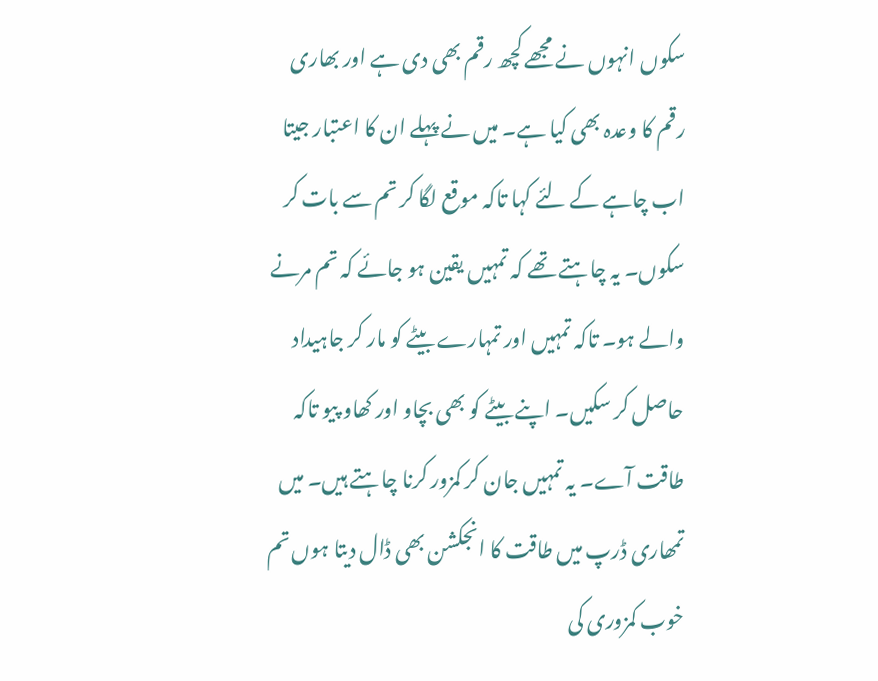سکوں انہوں نے مجھے کچھ رقم بھی دی ہے اور بھاری رقم کا وعدہ بھی کیا ہے۔ میں نے پہلے ان کا اعتبار جیتا اب چاہے کے لئے کہا تاکہ موقع لگا کر تم سے بات کر سکوں۔ یہ چاہتے تھے کہ تمہیں یقین ہو جائے کہ تم مرنے والے ہو۔ تاکہ تمہیں اور تمہارے بیٹے کو مار کر جاہیداد حاصل کر سکیں۔ اپنے بیٹے کو بھی بچاو اور کھاو پیو تاکہ طاقت آے۔ یہ تمہیں جان کر کمزور کرنا چاہتے ہیں۔ میں تمھاری ڈرپ میں طاقت کا انجکشن بھی ڈال دیتا ہوں تم خوب کمزوری کی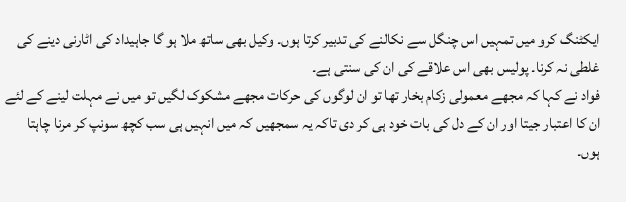ایکٹنگ کرو میں تمہیں اس چنگل سے نکالنے کی تدبیر کرتا ہوں۔ وکیل بھی ساتھ ملا ہو گا جاہیداد کی اٹارنی دینے کی غلطی نہ کرنا۔ پولیس بھی اس علاقے کی ان کی سنتی ہے۔
فواد نے کہا کہ مجھے معمولی زکام بخار تھا تو ان لوگوں کی حرکات مجھے مشکوک لگیں تو میں نے مہلت لینے کے لئے ان کا اعتبار جیتا اور ان کے دل کی بات خود ہی کر دی تاکہ یہ سمجھیں کہ میں انہیں ہی سب کچھ سونپ کر مرنا چاہتا ہوں۔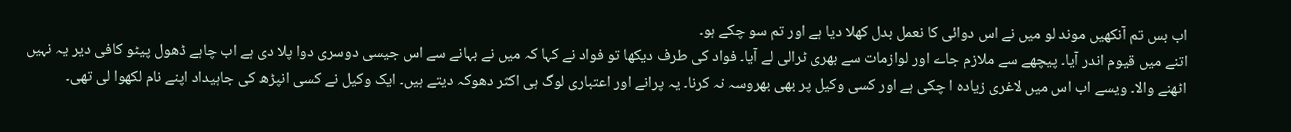اب بس تم آنکھیں موند لو میں نے اس دوائی کا نعمل بدل کھلا دیا ہے اور تم سو چکے ہو۔
اتنے میں قیوم اندر آیا۔ پیچھے سے ملازم جاے اور لوازمات سے بھری ٹرالی لے آیا۔ فواد کی طرف دیکھا تو فواد نے کہا کہ میں نے بہانے سے اس جیسی دوسری دوا پلا دی ہے اب چاہے ڈھول پیٹو کافی دیر یہ نہیں اٹھنے والا۔ ویسے اب اس میں لاغری زیادہ ا چکی ہے اور کسی وکیل پر بھی بھروسہ نہ کرنا۔ یہ پرانے اور اعتباری لوگ ہی اکثر دھوکہ دیتے ہیں۔ ایک وکیل نے کسی انپڑھ کی جاہیداد اپنے نام لکھوا لی تھی۔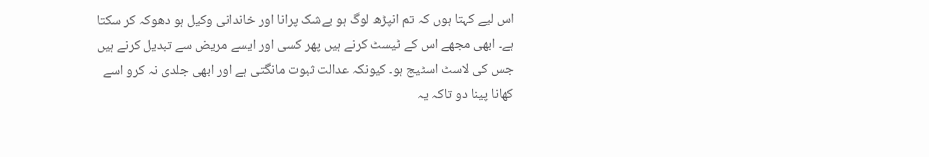اس لیے کہتا ہوں کہ تم انپڑھ لوگ ہو بےشک پرانا اور خاندانی وکیل ہو دھوکہ کر سکتا ہے۔ ابھی مجھے اس کے ٹیسٹ کرنے ہیں پھر کسی اور ایسے مریض سے تبدیل کرنے ہیں جس کی لاسٹ اسٹیج ہو۔ کیونکہ عدالت ثبوت مانگتی ہے اور ابھی جلدی نہ کرو اسے کھانا پینا دو تاکہ یہ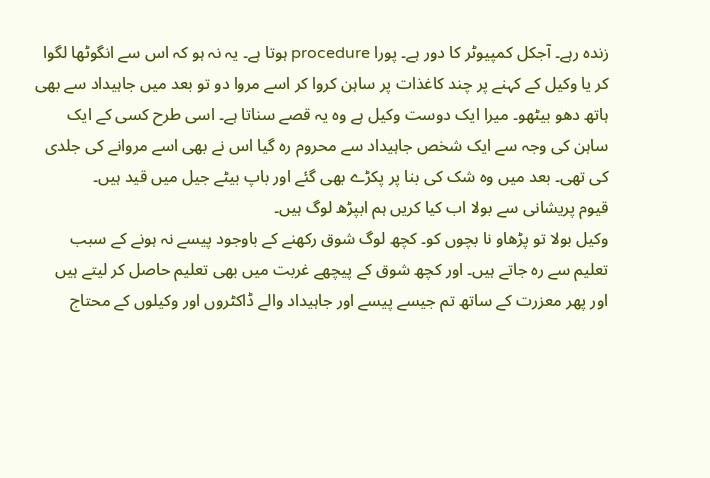زندہ رہے۔ آجکل کمپیوٹر کا دور ہے۔ پورا procedure ہوتا ہے۔ یہ نہ ہو کہ اس سے انگوٹھا لگوا کر یا وکیل کے کہنے پر چند کاغذات پر ساہن کروا کر اسے مروا دو تو بعد میں جاہیداد سے بھی ہاتھ دھو بیٹھو۔ میرا ایک دوست وکیل ہے وہ یہ قصے سناتا ہے۔ اسی طرح کسی کے ایک ساہن کی وجہ سے ایک شخص جاہیداد سے محروم رہ گیا اس نے بھی اسے مروانے کی جلدی کی تھی۔ بعد میں وہ شک کی بنا پر پکڑے بھی گئے اور باپ بیٹے جیل میں قید ہیں۔
قیوم پریشانی سے بولا اب کیا کریں ہم ابپڑھ لوگ ہیں۔
وکیل بولا تو پڑھاو نا بچوں کو۔ کچھ لوگ شوق رکھنے کے باوجود پیسے نہ ہونے کے سبب تعلیم سے رہ جاتے ہیں۔ اور کچھ شوق کے پیچھے غربت میں بھی تعلیم حاصل کر لیتے ہیں اور پھر معزرت کے ساتھ تم جیسے پیسے اور جاہیداد والے ڈاکٹروں اور وکیلوں کے محتاج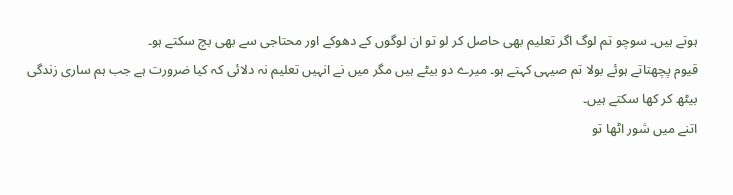ہوتے ہیں۔ سوچو تم لوگ اگر تعلیم بھی حاصل کر لو تو ان لوگوں کے دھوکے اور محتاجی سے بھی بچ سکتے ہو۔
قیوم پچھتاتے ہوئے بولا تم صیہی کہتے ہو۔ میرے دو بیٹے ہیں مگر میں نے انہیں تعلیم نہ دلائی کہ کیا ضرورت ہے جب ہم ساری زندگی بیٹھ کر کھا سکتے ہیں۔
اتنے میں شور اٹھا تو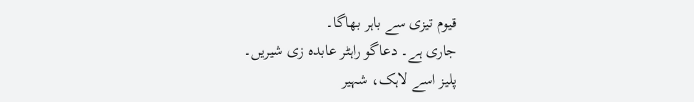قیوم تیزی سے باہر بھاگا۔
جاری ہے۔ دعاگو راہٹر عابدہ زی شیریں۔
پلیز اسے لاہک، شہیر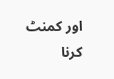اور کمنٹ کرنا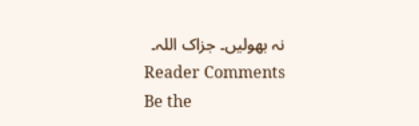نہ بھولیں۔ جزاک اللہ۔
Reader Comments
Be the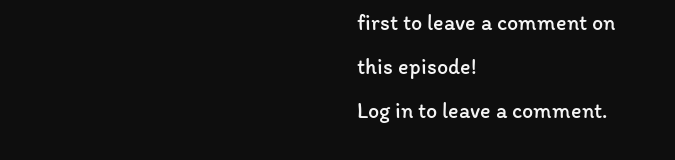first to leave a comment on this episode!
Log in to leave a comment.